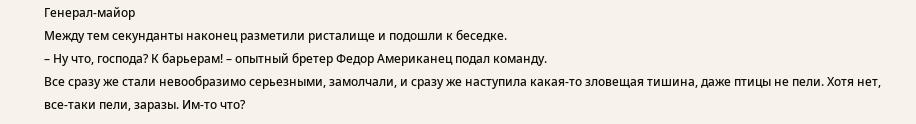Генерал-майор
Между тем секунданты наконец разметили ристалище и подошли к беседке.
– Ну что, господа? К барьерам! – опытный бретер Федор Американец подал команду.
Все сразу же стали невообразимо серьезными, замолчали, и сразу же наступила какая‑то зловещая тишина, даже птицы не пели. Хотя нет, все‑таки пели, заразы. Им‑то что?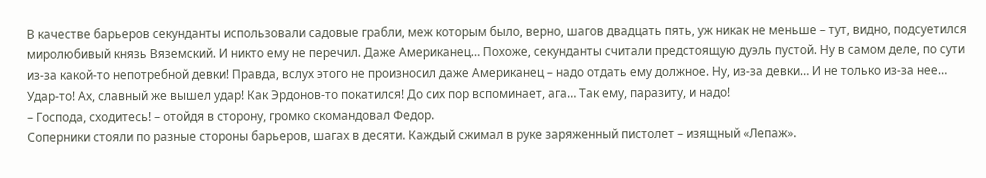В качестве барьеров секунданты использовали садовые грабли, меж которым было, верно, шагов двадцать пять, уж никак не меньше – тут, видно, подсуетился миролюбивый князь Вяземский. И никто ему не перечил. Даже Американец… Похоже, секунданты считали предстоящую дуэль пустой. Ну в самом деле, по сути из‑за какой‑то непотребной девки! Правда, вслух этого не произносил даже Американец – надо отдать ему должное. Ну, из‑за девки… И не только из‑за нее… Удар‑то! Ах, славный же вышел удар! Как Эрдонов‑то покатился! До сих пор вспоминает, ага… Так ему, паразиту, и надо!
– Господа, сходитесь! – отойдя в сторону, громко скомандовал Федор.
Соперники стояли по разные стороны барьеров, шагах в десяти. Каждый сжимал в руке заряженный пистолет – изящный «Лепаж».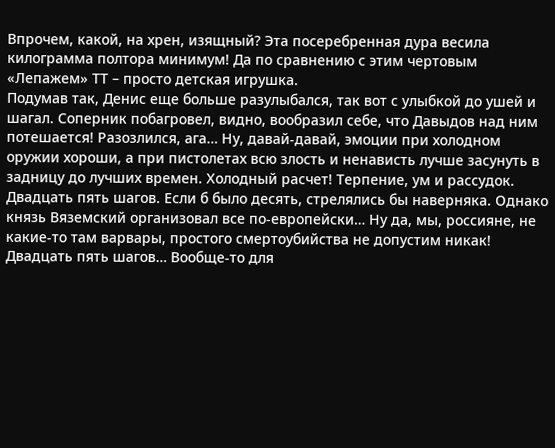Впрочем, какой, на хрен, изящный? Эта посеребренная дура весила килограмма полтора минимум! Да по сравнению с этим чертовым «Лепажем» ТТ – просто детская игрушка.
Подумав так, Денис еще больше разулыбался, так вот с улыбкой до ушей и шагал. Соперник побагровел, видно, вообразил себе, что Давыдов над ним потешается! Разозлился, ага… Ну, давай‑давай, эмоции при холодном оружии хороши, а при пистолетах всю злость и ненависть лучше засунуть в задницу до лучших времен. Холодный расчет! Терпение, ум и рассудок.
Двадцать пять шагов. Если б было десять, стрелялись бы наверняка. Однако князь Вяземский организовал все по‑европейски… Ну да, мы, россияне, не какие‑то там варвары, простого смертоубийства не допустим никак!
Двадцать пять шагов… Вообще‑то для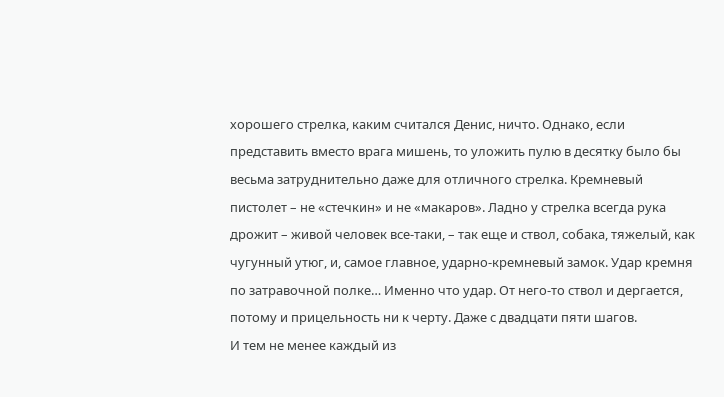хорошего стрелка, каким считался Денис, ничто. Однако, если представить вместо врага мишень, то уложить пулю в десятку было бы весьма затруднительно даже для отличного стрелка. Кремневый пистолет – не «стечкин» и не «макаров». Ладно у стрелка всегда рука дрожит – живой человек все‑таки, – так еще и ствол, собака, тяжелый, как чугунный утюг, и, самое главное, ударно‑кремневый замок. Удар кремня по затравочной полке… Именно что удар. От него‑то ствол и дергается, потому и прицельность ни к черту. Даже с двадцати пяти шагов.
И тем не менее каждый из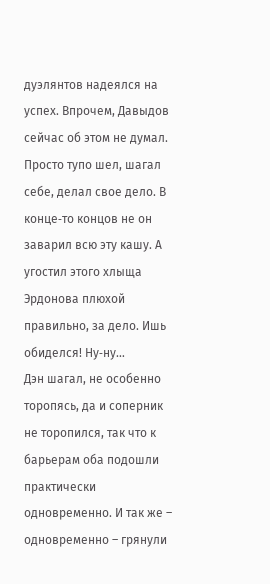дуэлянтов надеялся на успех. Впрочем, Давыдов сейчас об этом не думал. Просто тупо шел, шагал себе, делал свое дело. В конце‑то концов не он заварил всю эту кашу. А угостил этого хлыща Эрдонова плюхой правильно, за дело. Ишь обиделся! Ну‑ну…
Дэн шагал, не особенно торопясь, да и соперник не торопился, так что к барьерам оба подошли практически одновременно. И так же – одновременно – грянули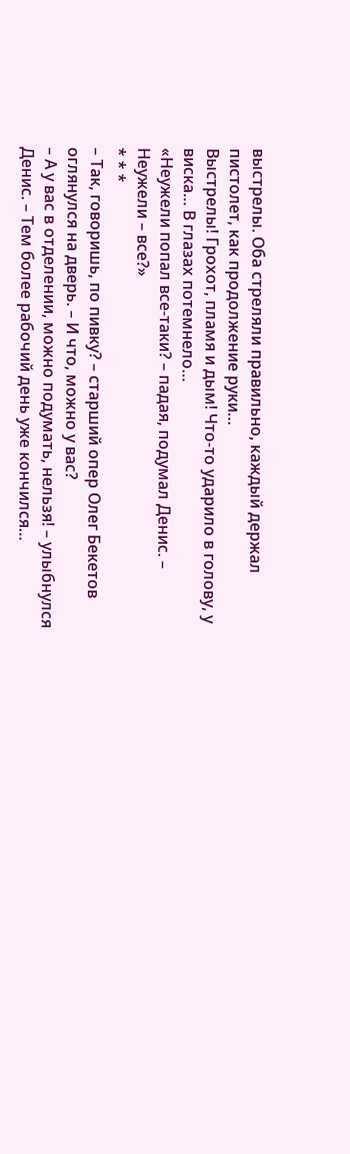выстрелы. Оба стреляли правильно, каждый держал пистолет, как продолжение руки…
Выстрелы! Грохот, пламя и дым! Что‑то ударило в голову, у виска… В глазах потемнело…
«Неужели попал все‑таки? – падая, подумал Денис. – Неужели – все?»
* * *
– Так, говоришь, по пивку? – старший опер Олег Бекетов оглянулся на дверь. – И что, можно у вас?
– А у вас в отделении, можно подумать, нельзя! – улыбнулся Денис. – Тем более рабочий день уже кончился…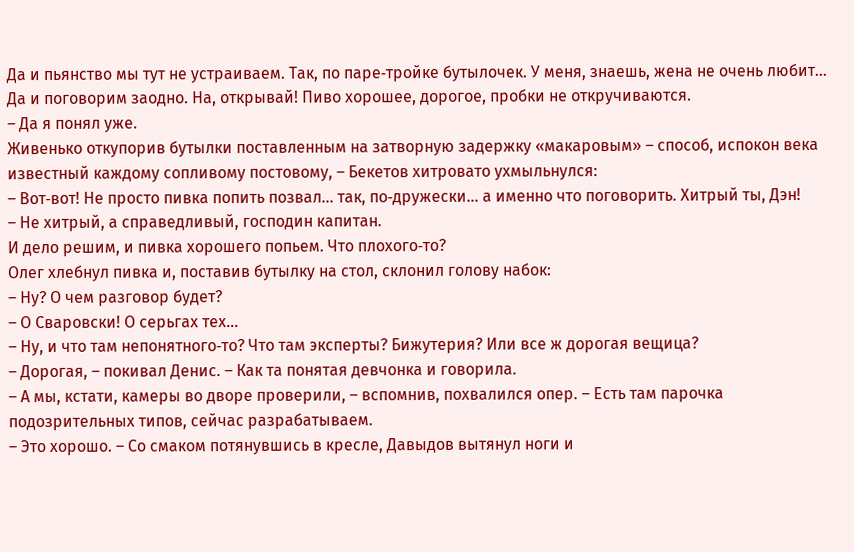Да и пьянство мы тут не устраиваем. Так, по паре‑тройке бутылочек. У меня, знаешь, жена не очень любит… Да и поговорим заодно. На, открывай! Пиво хорошее, дорогое, пробки не откручиваются.
– Да я понял уже.
Живенько откупорив бутылки поставленным на затворную задержку «макаровым» – способ, испокон века известный каждому сопливому постовому, – Бекетов хитровато ухмыльнулся:
– Вот‑вот! Не просто пивка попить позвал… так, по‑дружески… а именно что поговорить. Хитрый ты, Дэн!
– Не хитрый, а справедливый, господин капитан.
И дело решим, и пивка хорошего попьем. Что плохого‑то?
Олег хлебнул пивка и, поставив бутылку на стол, склонил голову набок:
– Ну? О чем разговор будет?
– О Сваровски! О серьгах тех…
– Ну, и что там непонятного‑то? Что там эксперты? Бижутерия? Или все ж дорогая вещица?
– Дорогая, – покивал Денис. – Как та понятая девчонка и говорила.
– А мы, кстати, камеры во дворе проверили, – вспомнив, похвалился опер. – Есть там парочка подозрительных типов, сейчас разрабатываем.
– Это хорошо. – Со смаком потянувшись в кресле, Давыдов вытянул ноги и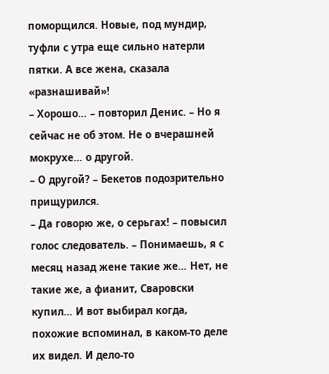поморщился. Новые, под мундир, туфли с утра еще сильно натерли пятки. А все жена, сказала «разнашивай»!
– Хорошо… – повторил Денис. – Но я сейчас не об этом. Не о вчерашней мокрухе… о другой.
– О другой? – Бекетов подозрительно прищурился.
– Да говорю же, о серьгах! – повысил голос следователь. – Понимаешь, я с месяц назад жене такие же… Нет, не такие же, а фианит, Сваровски купил… И вот выбирал когда, похожие вспоминал, в каком‑то деле их видел. И дело‑то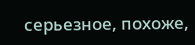серьезное, похоже,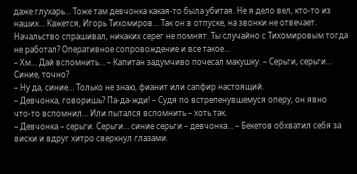даже глухарь… Тоже там девчонка какая‑то была убитая. Не я дело вел, кто‑то из наших… Кажется, Игорь Тихомиров… Так он в отпуске, на звонки не отвечает. Начальство спрашивал, никаких серег не помнят. Ты случайно с Тихомировым тогда не работал? Оперативное сопровождение и все такое…
– Хм… Дай вспомнить… – Капитан задумчиво почесал макушку. – Серьги, серьги… Синие, точно?
– Ну да, синие… Только не знаю, фианит или сапфир настоящий.
– Девчонка, говоришь? Па‑да‑жди! – Судя по встрепенувшемуся оперу, он явно что‑то вспомнил… Или пытался вспомнить – хоть так.
– Девчонка – серьги. Серьги… синие серьги – девчонка… – Бекетов обхватил себя за виски и вдруг хитро сверкнул глазами.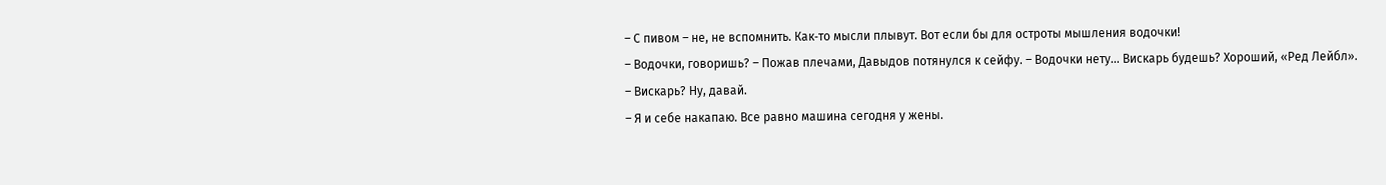– С пивом – не, не вспомнить. Как‑то мысли плывут. Вот если бы для остроты мышления водочки!
– Водочки, говоришь? – Пожав плечами, Давыдов потянулся к сейфу. – Водочки нету… Вискарь будешь? Хороший, «Ред Лейбл».
– Вискарь? Ну, давай.
– Я и себе накапаю. Все равно машина сегодня у жены.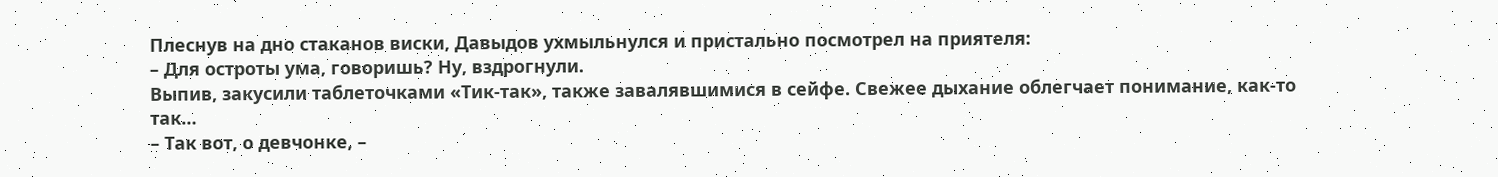Плеснув на дно стаканов виски, Давыдов ухмыльнулся и пристально посмотрел на приятеля:
– Для остроты ума, говоришь? Ну, вздрогнули.
Выпив, закусили таблеточками «Тик‑так», также завалявшимися в сейфе. Свежее дыхание облегчает понимание, как‑то так…
– Так вот, о девчонке, –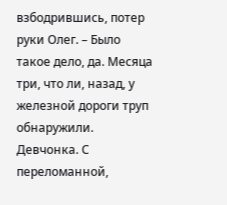взбодрившись, потер руки Олег. – Было такое дело, да. Месяца три, что ли, назад, у железной дороги труп обнаружили. Девчонка. С переломанной,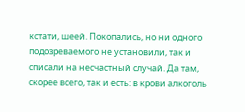кстати, шеей. Покопались, но ни одного подозреваемого не установили, так и списали на несчастный случай. Да там, скорее всего, так и есть: в крови алкоголь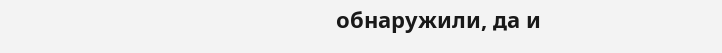обнаружили, да и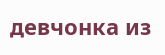девчонка из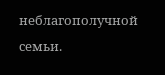неблагополучной семьи.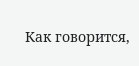Как говорится,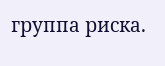группа риска.